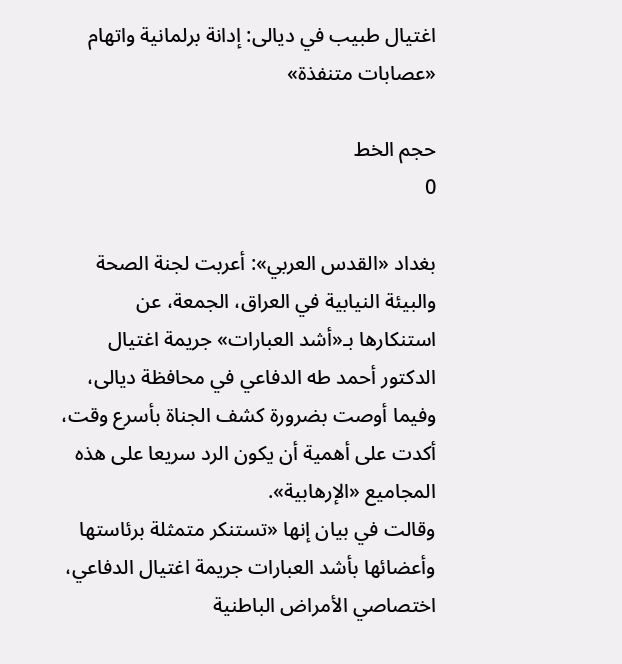اغتيال طبيب في ديالى: إدانة برلمانية واتهام «عصابات متنفذة»

حجم الخط
0

بغداد «القدس العربي»: أعربت لجنة الصحة والبيئة النيابية في العراق، الجمعة، عن استنكارها بـ«أشد العبارات» جريمة اغتيال الدكتور أحمد طه الدفاعي في محافظة ديالى، وفيما أوصت بضرورة كشف الجناة بأسرع وقت، أكدت على أهمية أن يكون الرد سريعا على هذه المجاميع «الإرهابية».
وقالت في بيان إنها «تستنكر متمثلة برئاستها وأعضائها بأشد العبارات جريمة اغتيال الدفاعي، اختصاصي الأمراض الباطنية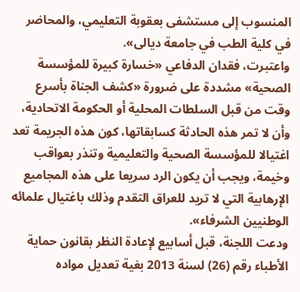المنسوب إلى مستشفى بعقوبة التعليمي، والمحاضر في كلية الطب في جامعة ديالى».
واعتبرت، فقدان الدفاعي «خسارة كبيرة للمؤسسة الصحية» مشددة على ضرورة «كشف الجناة بأسرع وقت من قبل السلطات المحلية أو الحكومة الاتحادية، وأن لا تمر هذه الحادثة كسابقاتها، كون هذه الجريمة تعد اغتيالا للمؤسسة الصحية والتعليمية وتنذر بعواقب وخيمة، ويجب أن يكون الرد سريعا على هذه المجاميع الإرهابية التي لا تريد للعراق التقدم وذلك باغتيال علمائه الوطنيين الشرفاء».
ودعت اللجنة، قبل أسابيع لإعادة النظر بقانون حماية الأطباء رقم (26) لسنة 2013 بغية تعديل مواده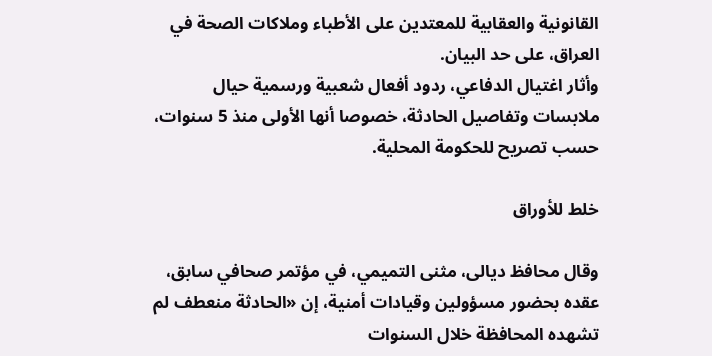القانونية والعقابية للمعتدين على الأطباء وملاكات الصحة في العراق، على حد البيان.
وأثار اغتيال الدفاعي، ردود أفعال شعبية ورسمية حيال ملابسات وتفاصيل الحادثة، خصوصا أنها الأولى منذ 5 سنوات، حسب تصريح للحكومة المحلية.

خلط للأوراق

وقال محافظ ديالى، مثنى التميمي، في مؤتمر صحافي سابق، عقده بحضور مسؤولين وقيادات أمنية، إن «الحادثة منعطف لم تشهده المحافظة خلال السنوات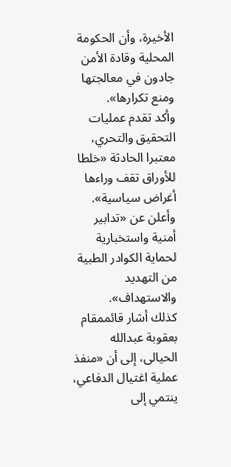الأخيرة، وأن الحكومة المحلية وقادة الأمن جادون في معالجتها ومنع تكرارها».
وأكد تقدم عمليات التحقيق والتحري، معتبرا الحادثة «خلطا للأوراق تقف وراءها أغراض سياسية».
وأعلن عن «تدابير أمنية واستخبارية لحماية الكوادر الطبية من التهديد والاستهداف».
كذلك أشار قائممقام بعقوبة عبدالله الحيالى، إلى أن «منفذ عملية اغتيال الدفاعي، ينتمي إلى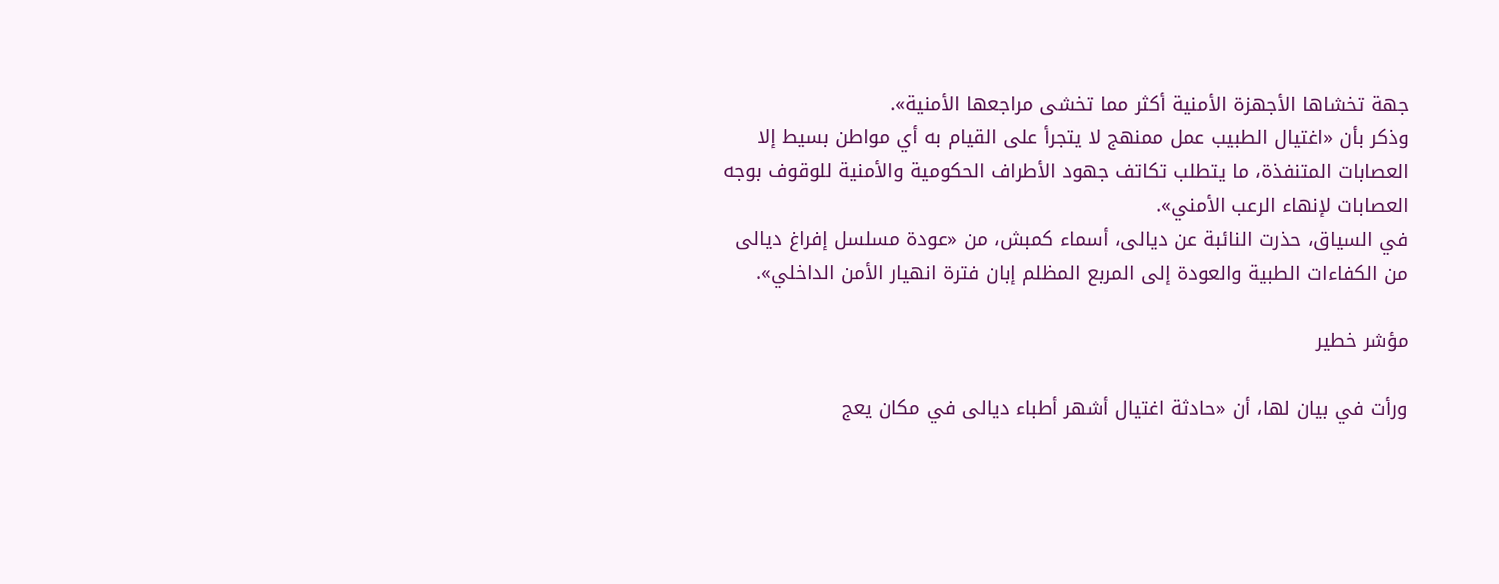جهة تخشاها الأجهزة الأمنية أكثر مما تخشى مراجعها الأمنية».
وذكر بأن «اغتيال الطبيب عمل ممنهج لا يتجرأ على القيام به أي مواطن بسيط إلا العصابات المتنفذة، ما يتطلب تكاتف جهود الأطراف الحكومية والأمنية للوقوف بوجه العصابات لإنهاء الرعب الأمني».
في السياق، حذرت النائبة عن ديالى، أسماء كمبش، من «عودة مسلسل إفراغ ديالى من الكفاءات الطبية والعودة إلى المربع المظلم إبان فترة انهيار الأمن الداخلي».

مؤشر خطير

ورأت في بيان لها، أن «حادثة اغتيال أشهر أطباء ديالى في مكان يعج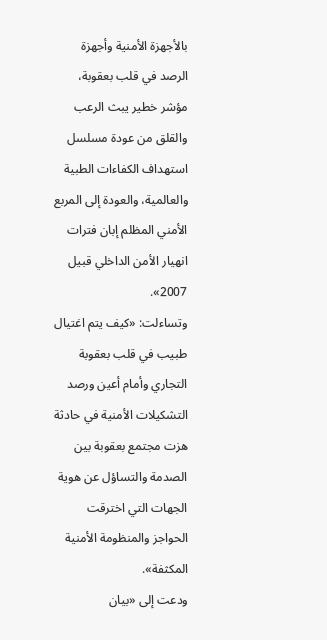بالأجهزة الأمنية وأجهزة الرصد في قلب بعقوبة، مؤشر خطير يبث الرعب والقلق من عودة مسلسل استهداف الكفاءات الطبية والعالمية، والعودة إلى المربع الأمني المظلم إبان فترات انهيار الأمن الداخلي قبيل 2007».
وتساءلت: «كيف يتم اغتيال طبيب في قلب بعقوبة التجاري وأمام أعين ورصد التشكيلات الأمنية في حادثة هزت مجتمع بعقوبة بين الصدمة والتساؤل عن هوية الجهات التي اخترقت الحواجز والمنظومة الأمنية المكثفة».
ودعت إلى «بيان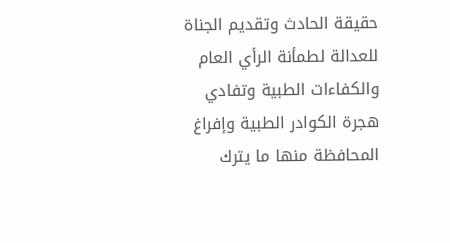حقيقة الحادث وتقديم الجناة للعدالة لطمأنة الرأي العام والكفاءات الطبية وتفادي هجرة الكوادر الطبية وإفراغ المحافظة منها ما يترك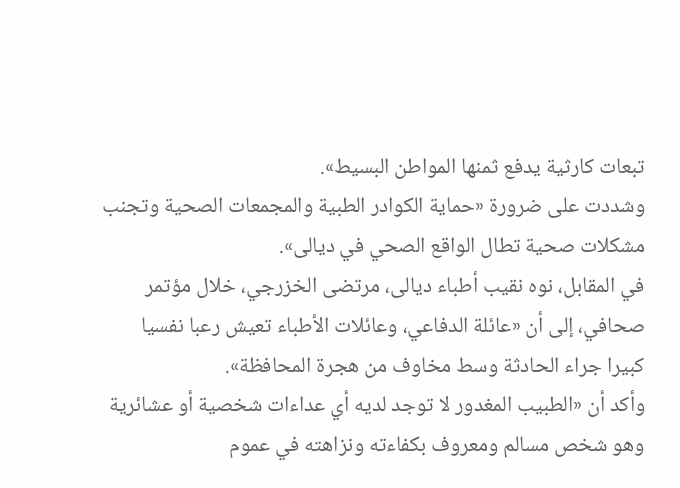تبعات كارثية يدفع ثمنها المواطن البسيط».
وشددت على ضرورة «حماية الكوادر الطبية والمجمعات الصحية وتجنب مشكلات صحية تطال الواقع الصحي في ديالى».
في المقابل، نوه نقيب أطباء ديالى، مرتضى الخزرجي، خلال مؤتمر صحافي، إلى أن «عائلة الدفاعي، وعائلات الأطباء تعيش رعبا نفسيا كبيرا جراء الحادثة وسط مخاوف من هجرة المحافظة».
وأكد أن «الطبيب المغدور لا توجد لديه أي عداءات شخصية أو عشائرية وهو شخص مسالم ومعروف بكفاءته ونزاهته في عموم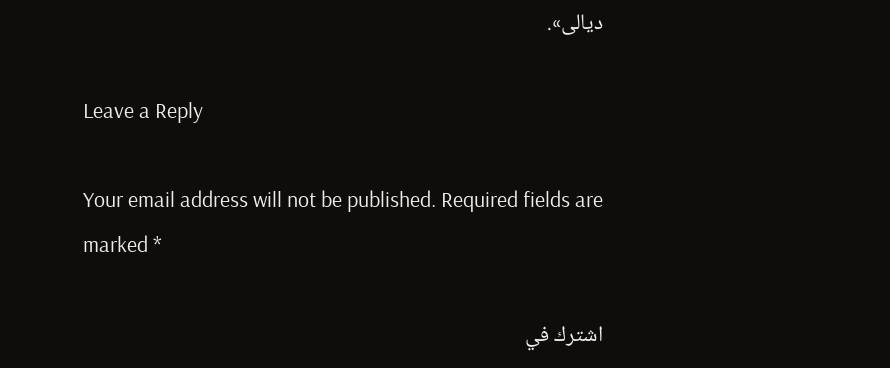ديالى».

Leave a Reply

Your email address will not be published. Required fields are marked *

اشترك في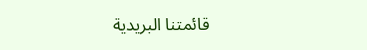قائمتنا البريدية